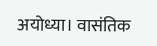अयोध्या। वासंतिक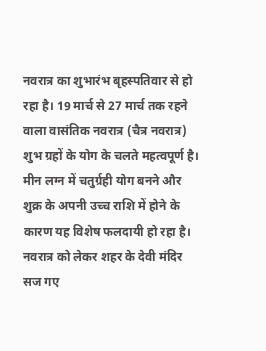नवरात्र का शुभारंभ बृहस्पतिवार से हो रहा है। 19 मार्च से 27 मार्च तक रहने वाला वासंतिक नवरात्र (चैत्र नवरात्र) शुभ ग्रहों के योग के चलते महत्वपूर्ण है। मीन लग्न में चतुर्ग्रही योग बनने और शुक्र के अपनी उच्च राशि में होने के कारण यह विशेष फलदायी हो रहा है। नवरात्र को लेकर शहर के देवी मंदिर सज गए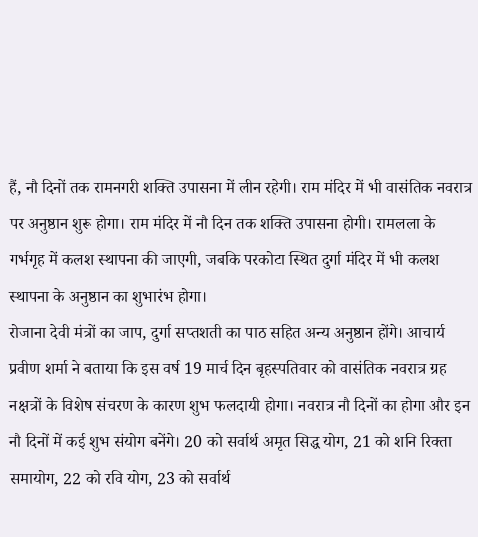हैं, नौ दिनों तक रामनगरी शक्ति उपासना में लीन रहेगी। राम मंदिर में भी वासंतिक नवरात्र पर अनुष्ठान शुरू होगा। राम मंदिर में नौ दिन तक शक्ति उपासना होगी। रामलला के गर्भगृह में कलश स्थापना की जाएगी, जबकि परकोटा स्थित दुर्गा मंदिर में भी कलश स्थापना के अनुष्ठान का शुभारंभ होगा।
रोजाना देवी मंत्रों का जाप, दुर्गा सप्तशती का पाठ सहित अन्य अनुष्ठान होंगे। आचार्य प्रवीण शर्मा ने बताया कि इस वर्ष 19 मार्च दिन बृहस्पतिवार को वासंतिक नवरात्र ग्रह नक्षत्रों के विशेष संचरण के कारण शुभ फलदायी होगा। नवरात्र नौ दिनों का होगा और इन नौ दिनों में कई शुभ संयोग बनेंगे। 20 को सर्वार्थ अमृत सिद्ध योग, 21 को शनि रिक्ता समायोग, 22 को रवि योग, 23 को सर्वार्थ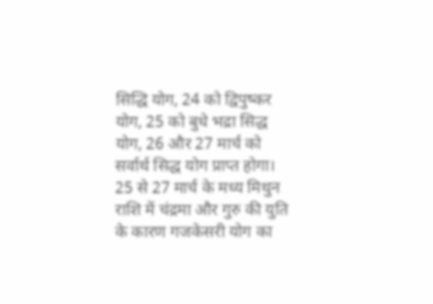सिद्धि योग, 24 को द्विपुष्कर योग, 25 को बुधे भद्रा सिद्ध योग, 26 और 27 मार्च को सर्वार्थ सिद्ध योग प्राप्त होगा। 25 से 27 मार्च के मध्य मिथुन राशि में चंद्रमा और गुरु की युति के कारण गजकेसरी योग का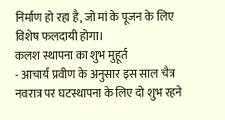निर्माण हो रहा है, जो मां के पूजन के लिए विशेष फलदायी होगा।
कलश स्थापना का शुभ मुहूर्त
- आचार्य प्रवीण के अनुसार इस साल चैत्र नवरात्र पर घटस्थापना के लिए दो शुभ रहने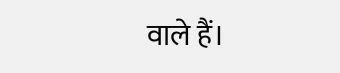वाले हैं।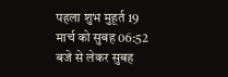पहला शुभ मुहूर्त 19 मार्च को सुबह 06:52 बजे से लेकर सुबह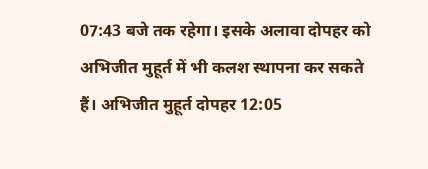07:43 बजे तक रहेगा। इसके अलावा दोपहर को अभिजीत मुहूर्त में भी कलश स्थापना कर सकते हैं। अभिजीत मुहूर्त दोपहर 12:05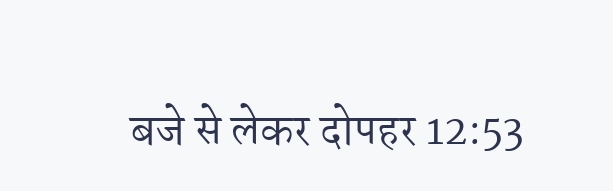बजे से लेकर दोपहर 12:53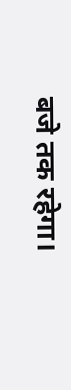बजे तक रहेगा।